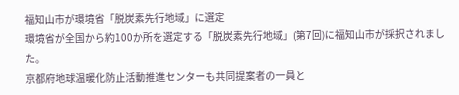福知山市が環境省「脱炭素先行地域」に選定
環境省が全国から約100か所を選定する「脱炭素先行地域」(第7回)に福知山市が採択されました。
京都府地球温暖化防止活動推進センターも共同提案者の一員と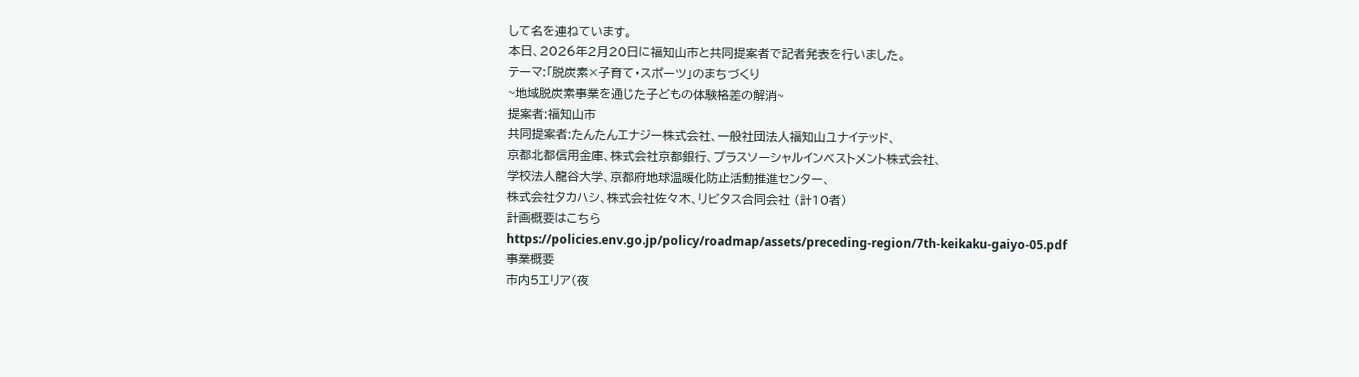して名を連ねています。
本日、2026年2月20日に福知山市と共同提案者で記者発表を行いました。
テーマ:「脱炭素×子育て・スポーツ」のまちづくり
~地域脱炭素事業を通じた子どもの体験格差の解消~
提案者:福知山市
共同提案者:たんたんエナジー株式会社、一般社団法人福知山ユナイテッド、
京都北都信用金庫、株式会社京都銀行、プラスソーシャルインベストメント株式会社、
学校法人龍谷大学、京都府地球温暖化防止活動推進センター、
株式会社タカハシ、株式会社佐々木、リビタス合同会社 (計10者)
計画概要はこちら
https://policies.env.go.jp/policy/roadmap/assets/preceding-region/7th-keikaku-gaiyo-05.pdf
事業概要
市内5エリア(夜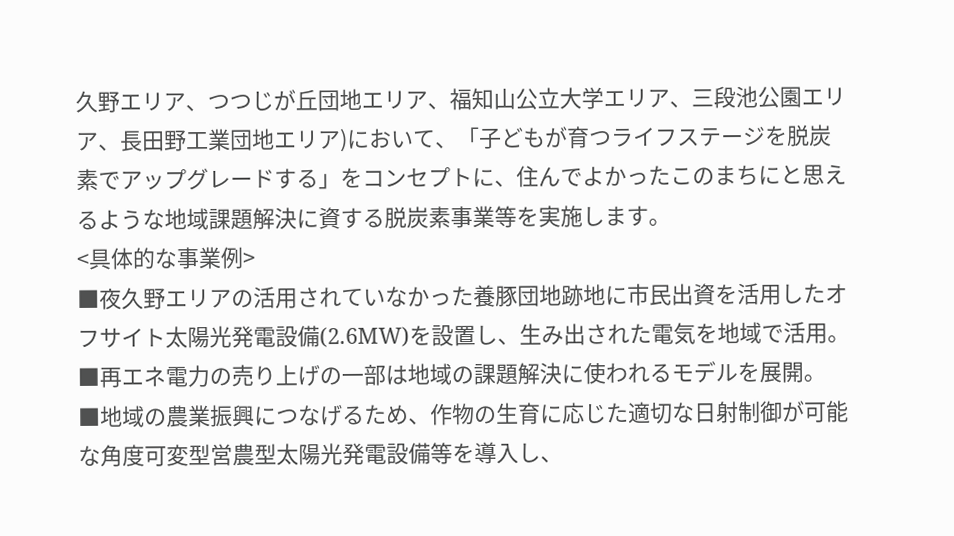久野エリア、つつじが丘団地エリア、福知山公立大学エリア、三段池公園エリア、長田野工業団地エリア)において、「子どもが育つライフステージを脱炭素でアップグレードする」をコンセプトに、住んでよかったこのまちにと思えるような地域課題解決に資する脱炭素事業等を実施します。
<具体的な事業例>
■夜久野エリアの活用されていなかった養豚団地跡地に市民出資を活用したオフサイト太陽光発電設備(2.6MW)を設置し、生み出された電気を地域で活用。
■再エネ電力の売り上げの一部は地域の課題解決に使われるモデルを展開。
■地域の農業振興につなげるため、作物の生育に応じた適切な日射制御が可能な角度可変型営農型太陽光発電設備等を導入し、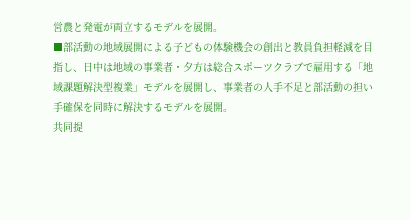営農と発電が両立するモデルを展開。
■部活動の地域展開による子どもの体験機会の創出と教員負担軽減を目指し、日中は地域の事業者・夕方は総合スポーツクラブで雇用する「地域課題解決型複業」モデルを展開し、事業者の人手不足と部活動の担い手確保を同時に解決するモデルを展開。
共同提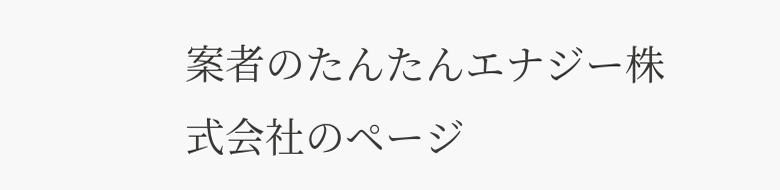案者のたんたんエナジー株式会社のページ